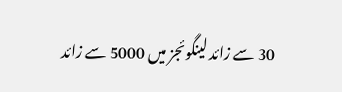30 سے زائد لینگوئجز میں 5000 سے زائد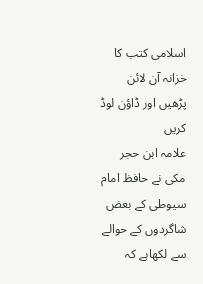اسلامی کتب کا خزانہ آن لائن پڑھیں اور ڈاؤن لوڈ کریں
علامہ ابن حجر مکی نے حافظ امام سیوطی کے بعض شاگردوں کے حوالے سے لکھاہے کہ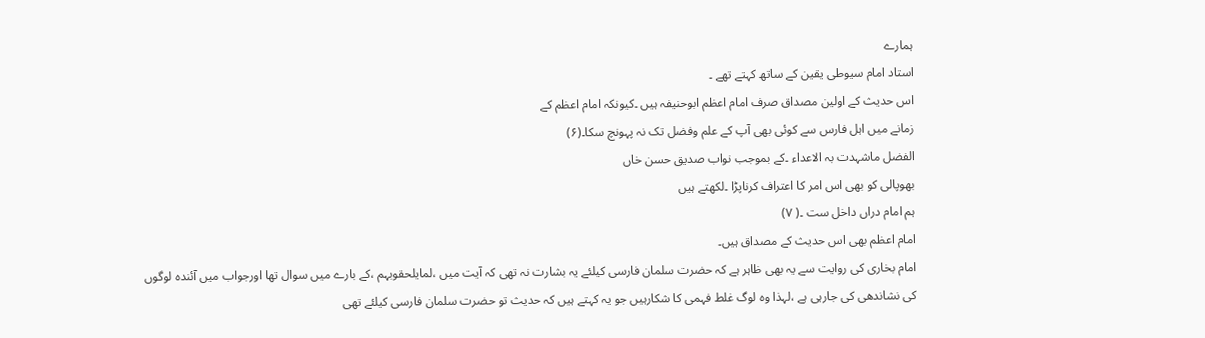ہمارے
استاد امام سیوطی یقین کے ساتھ کہتے تھے ۔
اس حدیث کے اولین مصداق صرف امام اعظم ابوحنیفہ ہیں ۔کیونکہ امام اعظم کے
زمانے میں اہل فارس سے کوئی بھی آپ کے علم وفضل تک نہ پہونچ سکا۔(۶)
الفضل ماشہدت بہ الاعداء ۔کے بموجب نواب صدیق حسن خاں
بھوپالی کو بھی اس امر کا اعتراف کرناپڑا ۔لکھتے ہیں
ہم امام دراں داخل ست ۔( ۷)
امام اعظم بھی اس حدیث کے مصداق ہیں۔
امام بخاری کی روایت سے یہ بھی ظاہر ہے کہ حضرت سلمان فارسی کیلئے یہ بشارت نہ تھی کہ آیت میں ،لمایلحقوبہم ،کے بارے میں سوال تھا اورجواب میں آئندہ لوگوں کی نشاندھی کی جارہی ہے ،لہذا وہ لوگ غلط فہمی کا شکارہیں جو یہ کہتے ہیں کہ حدیث تو حضرت سلمان فارسی کیلئے تھی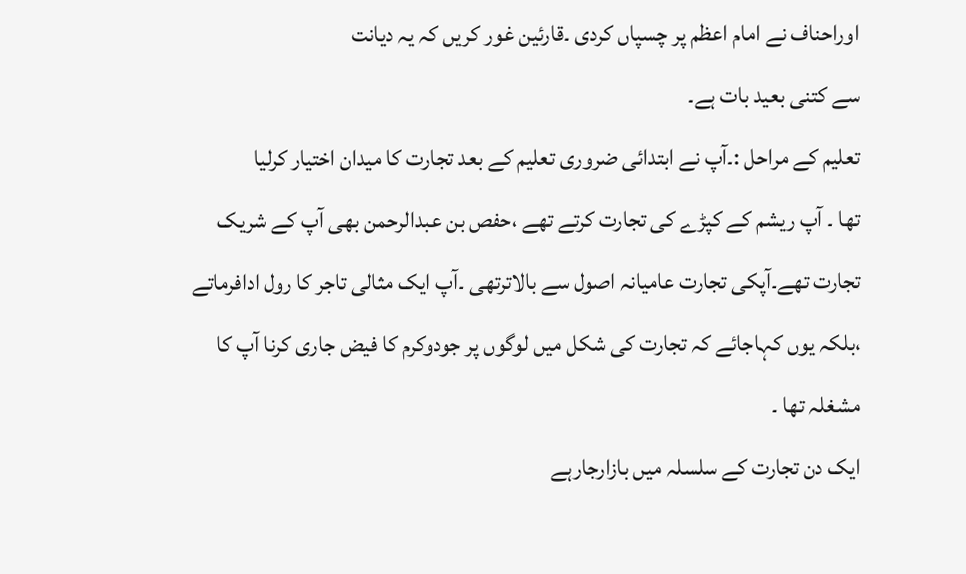اوراحناف نے امام اعظم پر چسپاں کردی ۔قارئین غور کریں کہ یہ دیانت
سے کتنی بعید بات ہے۔
تعلیم کے مراحل :۔آپ نے ابتدائی ضروری تعلیم کے بعد تجارت کا میدان اختیار کرلیا
تھا ۔ آپ ریشم کے کپڑے کی تجارت کرتے تھے ،حفص بن عبدالرحمن بھی آپ کے شریک تجارت تھے۔آپکی تجارت عامیانہ اصول سے بالاترتھی ۔آپ ایک مثالی تاجر کا رول ادافرماتے ،بلکہ یوں کہاجائے کہ تجارت کی شکل میں لوگوں پر جودوکرم کا فیض جاری کرنا آپ کا
مشغلہ تھا ۔
ایک دن تجارت کے سلسلہ میں بازارجارہے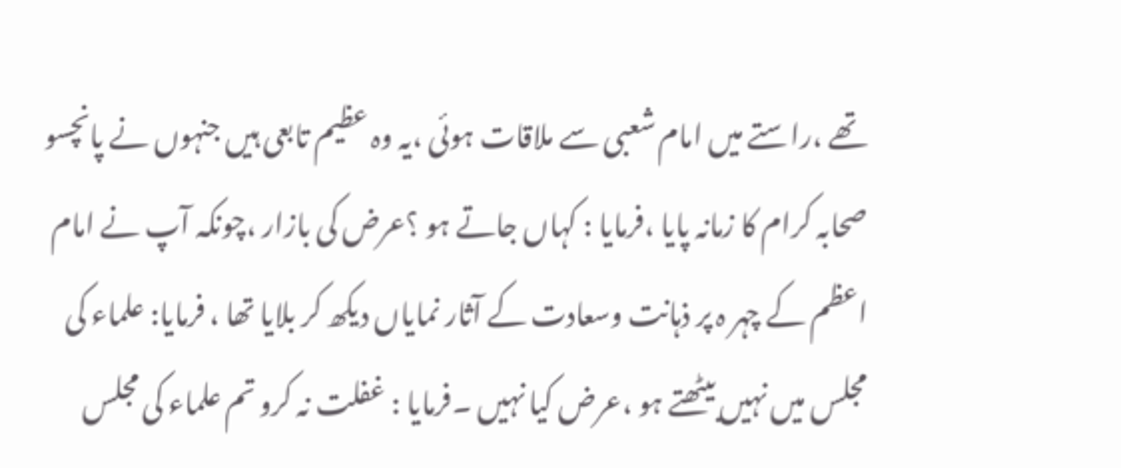تھے ،راستے میں امام شعبی سے ملاقات ہوئی ،یہ وہ عظیم تابعی ہیں جنہوں نے پانچسو صحابہ کرام کا زمانہ پایا ،فرمایا : کہاں جاتے ہو ؟عرض کی بازار ،چونکہ آپ نے امام اعظم کے چہر ہ پر ذہانت وسعادت کے آثار نمایاں دیکھ کر بلایا تھا ، فرمایا: علماء کی مجلس میں نہیں بیٹھتے ہو ،عرض کیا نہیں ۔فرمایا : غفلت نہ کرو تم علماء کی مجلس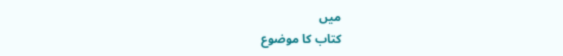میں
کتاب کا موضوع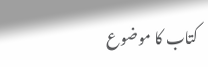کتاب کا موضوع